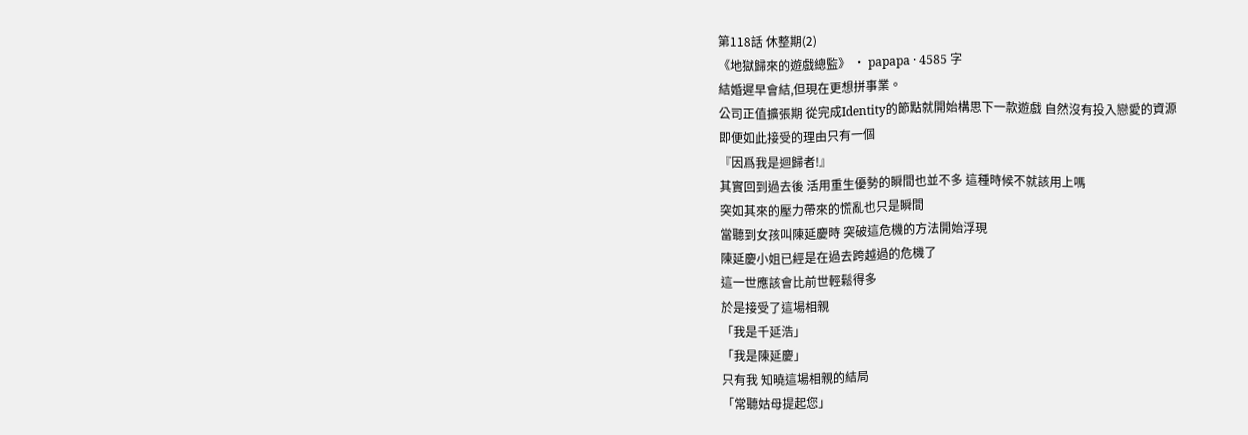第118話 休整期(2)
《地獄歸來的遊戲總監》 · papapa · 4585 字
結婚遲早會結,但現在更想拼事業。
公司正值擴張期 從完成Identity的節點就開始構思下一款遊戲 自然沒有投入戀愛的資源
即便如此接受的理由只有一個
『因爲我是迴歸者!』
其實回到過去後 活用重生優勢的瞬間也並不多 這種時候不就該用上嗎
突如其來的壓力帶來的慌亂也只是瞬間
當聽到女孩叫陳延慶時 突破這危機的方法開始浮現
陳延慶小姐已經是在過去跨越過的危機了
這一世應該會比前世輕鬆得多
於是接受了這場相親
「我是千延浩」
「我是陳延慶」
只有我 知曉這場相親的結局
「常聽姑母提起您」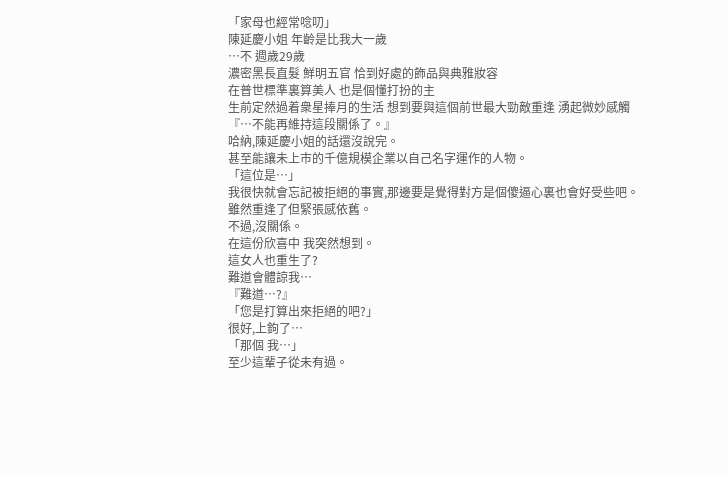「家母也經常唸叨」
陳延慶小姐 年齡是比我大一歲
…不 週歲29歲
濃密黑長直髮 鮮明五官 恰到好處的飾品與典雅妝容
在普世標準裏算美人 也是個懂打扮的主
生前定然過着衆星捧月的生活 想到要與這個前世最大勁敵重逢 湧起微妙感觸
『…不能再維持這段關係了。』
哈納,陳延慶小姐的話還沒說完。
甚至能讓未上市的千億規模企業以自己名字運作的人物。
「這位是…」
我很快就會忘記被拒絕的事實,那邊要是覺得對方是個傻逼心裏也會好受些吧。
雖然重逢了但緊張感依舊。
不過,沒關係。
在這份欣喜中 我突然想到。
這女人也重生了?
難道會體諒我…
『難道…?』
「您是打算出來拒絕的吧?」
很好,上鉤了…
「那個 我…」
至少這輩子從未有過。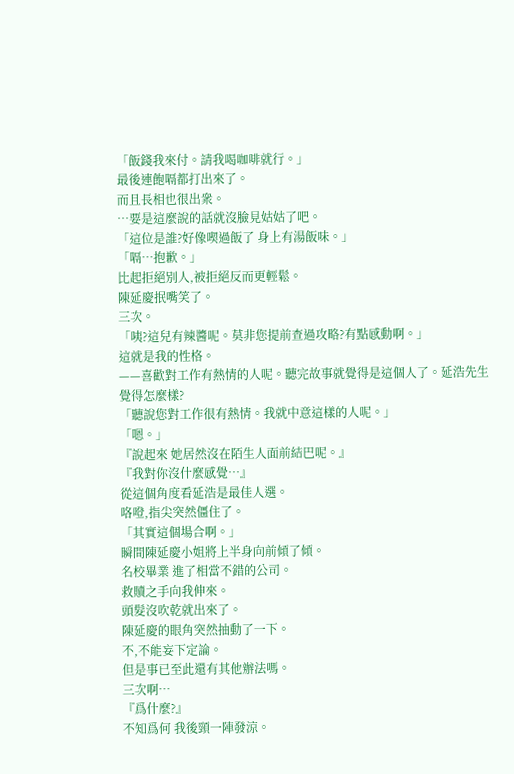「飯錢我來付。請我喝咖啡就行。」
最後連飽嗝都打出來了。
而且長相也很出衆。
…要是這麼說的話就沒臉見姑姑了吧。
「這位是誰?好像喫過飯了 身上有湯飯味。」
「嗝…抱歉。」
比起拒絕別人,被拒絕反而更輕鬆。
陳延慶抿嘴笑了。
三次。
「咦?這兒有辣醬呢。莫非您提前查過攻略?有點感動啊。」
這就是我的性格。
——喜歡對工作有熱情的人呢。聽完故事就覺得是這個人了。延浩先生覺得怎麼樣?
「聽說您對工作很有熱情。我就中意這樣的人呢。」
「嗯。」
『說起來 她居然沒在陌生人面前結巴呢。』
『我對你沒什麼感覺…』
從這個角度看延浩是最佳人選。
咯噔,指尖突然僵住了。
「其實這個場合啊。」
瞬間陳延慶小姐將上半身向前傾了傾。
名校畢業 進了相當不錯的公司。
救贖之手向我伸來。
頭髮沒吹乾就出來了。
陳延慶的眼角突然抽動了一下。
不,不能妄下定論。
但是事已至此還有其他辦法嗎。
三次啊…
『爲什麼?』
不知爲何 我後頸一陣發涼。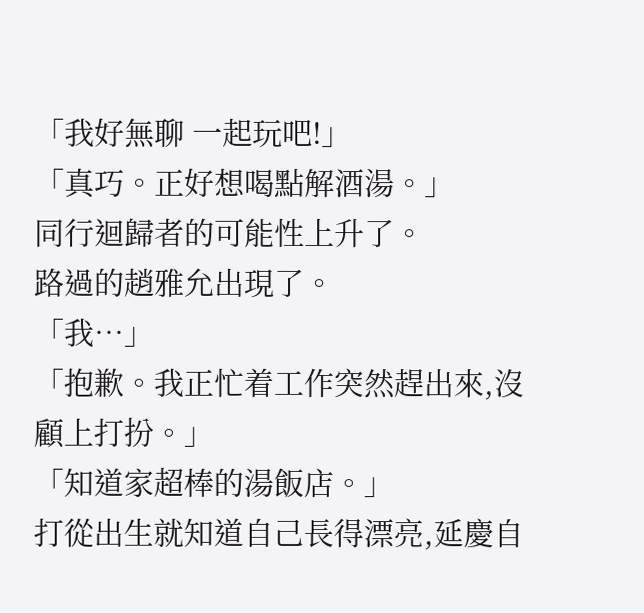「我好無聊 一起玩吧!」
「真巧。正好想喝點解酒湯。」
同行迴歸者的可能性上升了。
路過的趙雅允出現了。
「我…」
「抱歉。我正忙着工作突然趕出來,沒顧上打扮。」
「知道家超棒的湯飯店。」
打從出生就知道自己長得漂亮,延慶自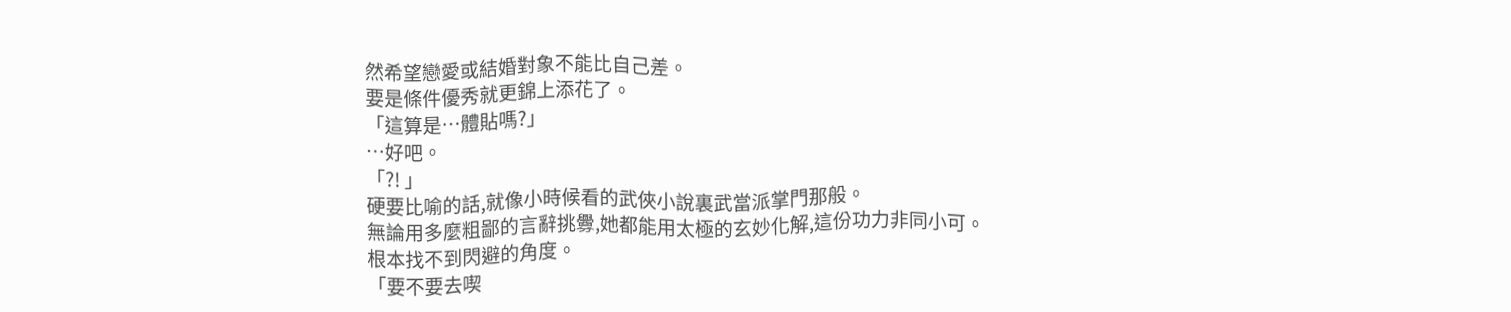然希望戀愛或結婚對象不能比自己差。
要是條件優秀就更錦上添花了。
「這算是…體貼嗎?」
…好吧。
「?! 」
硬要比喻的話,就像小時候看的武俠小說裏武當派掌門那般。
無論用多麼粗鄙的言辭挑釁,她都能用太極的玄妙化解,這份功力非同小可。
根本找不到閃避的角度。
「要不要去喫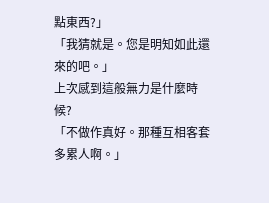點東西?」
「我猜就是。您是明知如此還來的吧。」
上次感到這般無力是什麼時候?
「不做作真好。那種互相客套多累人啊。」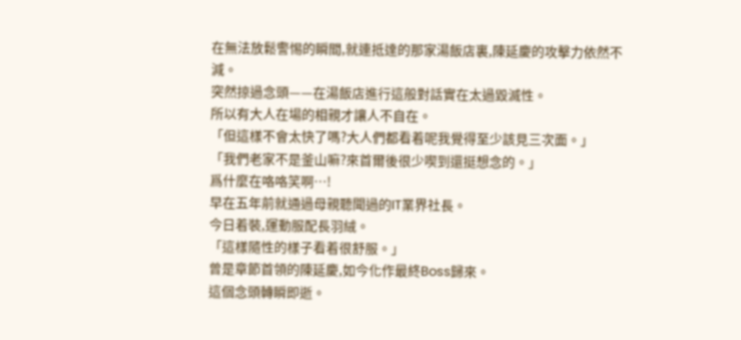在無法放鬆警惕的瞬間,就連抵達的那家湯飯店裏,陳延慶的攻擊力依然不減。
突然掠過念頭——在湯飯店進行這般對話實在太過毀滅性。
所以有大人在場的相親才讓人不自在。
「但這樣不會太快了嗎?大人們都看着呢我覺得至少該見三次面。」
「我們老家不是釜山嘛?來首爾後很少喫到還挺想念的。」
爲什麼在咯咯笑啊…!
早在五年前就通過母親聽聞過的IT業界社長。
今日着裝,運動服配長羽絨。
「這樣隨性的樣子看着很舒服。」
曾是章節首領的陳延慶,如今化作最終Boss歸來。
這個念頭轉瞬即逝。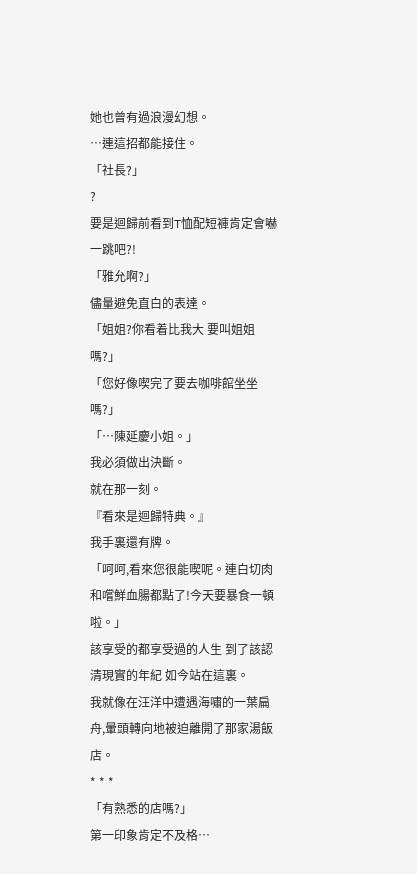她也曾有過浪漫幻想。
…連這招都能接住。
「社長?」
?
要是迴歸前看到T恤配短褲肯定會嚇一跳吧?!
「雅允啊?」
儘量避免直白的表達。
「姐姐?你看着比我大 要叫姐姐嗎?」
「您好像喫完了要去咖啡館坐坐嗎?」
「…陳延慶小姐。」
我必須做出決斷。
就在那一刻。
『看來是迴歸特典。』
我手裏還有牌。
「呵呵,看來您很能喫呢。連白切肉和嚐鮮血腸都點了!今天要暴食一頓啦。」
該享受的都享受過的人生 到了該認清現實的年紀 如今站在這裏。
我就像在汪洋中遭遇海嘯的一葉扁舟,暈頭轉向地被迫離開了那家湯飯店。
* * *
「有熟悉的店嗎?」
第一印象肯定不及格…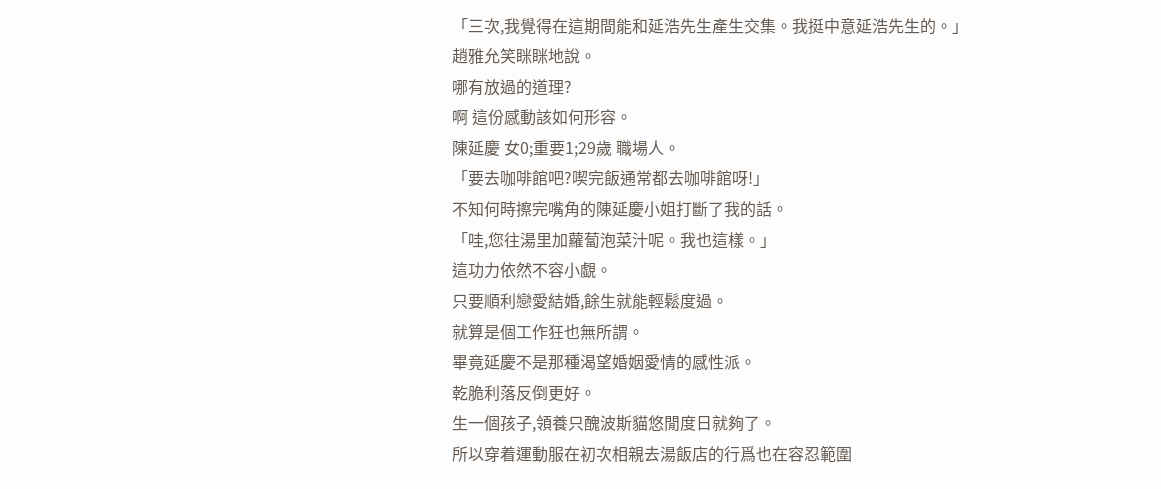「三次,我覺得在這期間能和延浩先生產生交集。我挺中意延浩先生的。」
趙雅允笑眯眯地說。
哪有放過的道理?
啊 這份感動該如何形容。
陳延慶 女0;重要1;29歲 職場人。
「要去咖啡館吧?喫完飯通常都去咖啡館呀!」
不知何時擦完嘴角的陳延慶小姐打斷了我的話。
「哇,您往湯里加蘿蔔泡菜汁呢。我也這樣。」
這功力依然不容小覷。
只要順利戀愛結婚,餘生就能輕鬆度過。
就算是個工作狂也無所謂。
畢竟延慶不是那種渴望婚姻愛情的感性派。
乾脆利落反倒更好。
生一個孩子,領養只醜波斯貓悠閒度日就夠了。
所以穿着運動服在初次相親去湯飯店的行爲也在容忍範圍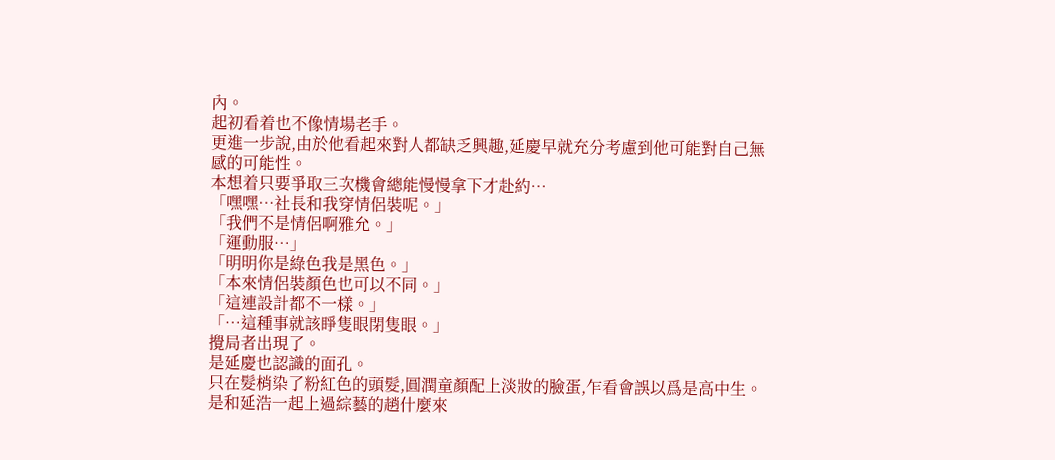內。
起初看着也不像情場老手。
更進一步說,由於他看起來對人都缺乏興趣,延慶早就充分考慮到他可能對自己無感的可能性。
本想着只要爭取三次機會總能慢慢拿下才赴約…
「嘿嘿…社長和我穿情侶裝呢。」
「我們不是情侶啊雅允。」
「運動服…」
「明明你是綠色我是黑色。」
「本來情侶裝顏色也可以不同。」
「這連設計都不一樣。」
「…這種事就該睜隻眼閉隻眼。」
攪局者出現了。
是延慶也認識的面孔。
只在髮梢染了粉紅色的頭髮,圓潤童顏配上淡妝的臉蛋,乍看會誤以爲是高中生。
是和延浩一起上過綜藝的趙什麼來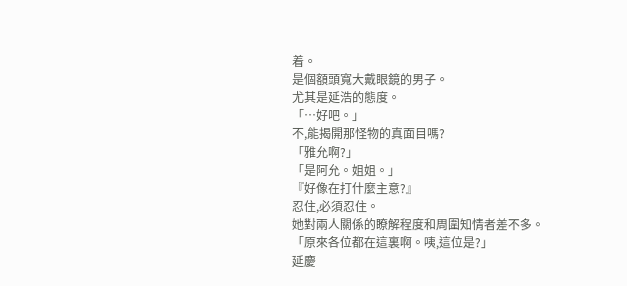着。
是個額頭寬大戴眼鏡的男子。
尤其是延浩的態度。
「…好吧。」
不,能揭開那怪物的真面目嗎?
「雅允啊?」
「是阿允。姐姐。」
『好像在打什麼主意?』
忍住,必須忍住。
她對兩人關係的瞭解程度和周圍知情者差不多。
「原來各位都在這裏啊。咦,這位是?」
延慶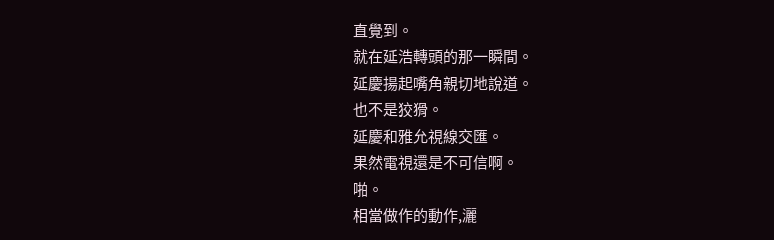直覺到。
就在延浩轉頭的那一瞬間。
延慶揚起嘴角親切地說道。
也不是狡猾。
延慶和雅允視線交匯。
果然電視還是不可信啊。
啪。
相當做作的動作,灑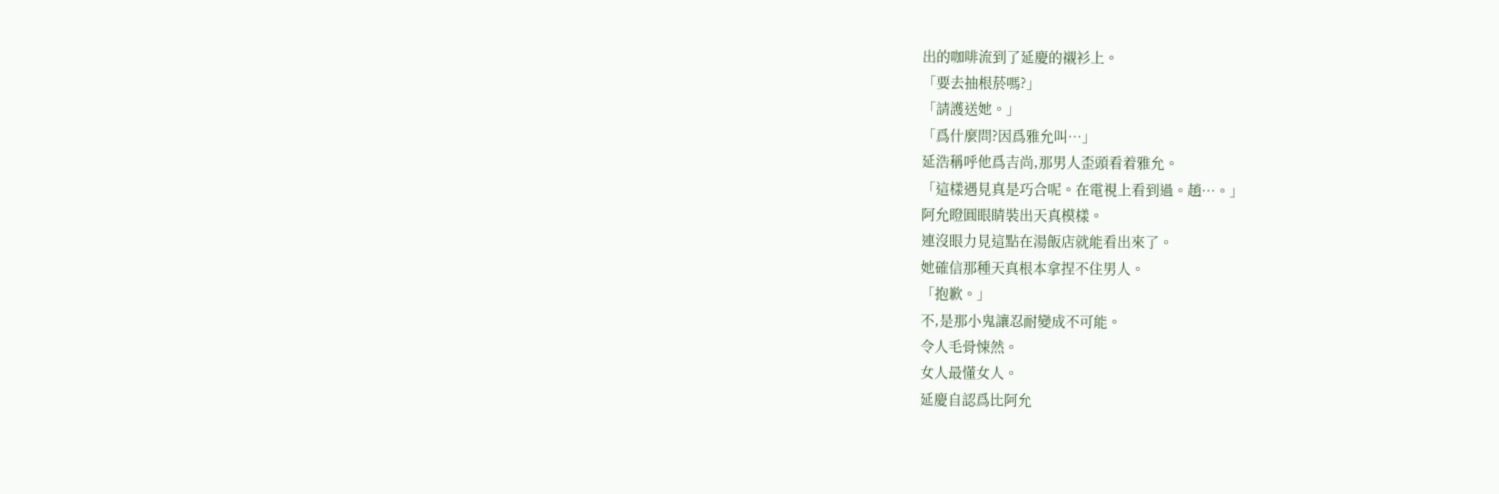出的咖啡流到了延慶的襯衫上。
「要去抽根菸嗎?」
「請護送她。」
「爲什麼問?因爲雅允叫…」
延浩稱呼他爲吉尚,那男人歪頭看着雅允。
「這樣遇見真是巧合呢。在電視上看到過。趙…。」
阿允瞪圓眼睛裝出天真模樣。
連沒眼力見這點在湯飯店就能看出來了。
她確信那種天真根本拿捏不住男人。
「抱歉。」
不,是那小鬼讓忍耐變成不可能。
令人毛骨悚然。
女人最懂女人。
延慶自認爲比阿允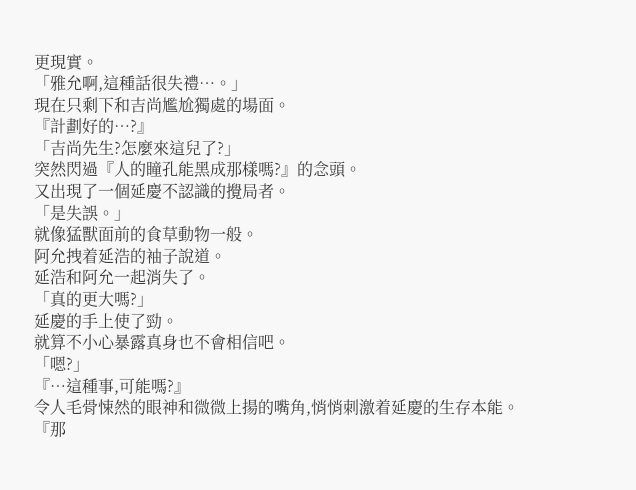更現實。
「雅允啊,這種話很失禮…。」
現在只剩下和吉尚尷尬獨處的場面。
『計劃好的…?』
「吉尚先生?怎麼來這兒了?」
突然閃過『人的瞳孔能黑成那樣嗎?』的念頭。
又出現了一個延慶不認識的攪局者。
「是失誤。」
就像猛獸面前的食草動物一般。
阿允拽着延浩的袖子說道。
延浩和阿允一起消失了。
「真的更大嗎?」
延慶的手上使了勁。
就算不小心暴露真身也不會相信吧。
「嗯?」
『…這種事,可能嗎?』
令人毛骨悚然的眼神和微微上揚的嘴角,悄悄刺激着延慶的生存本能。
『那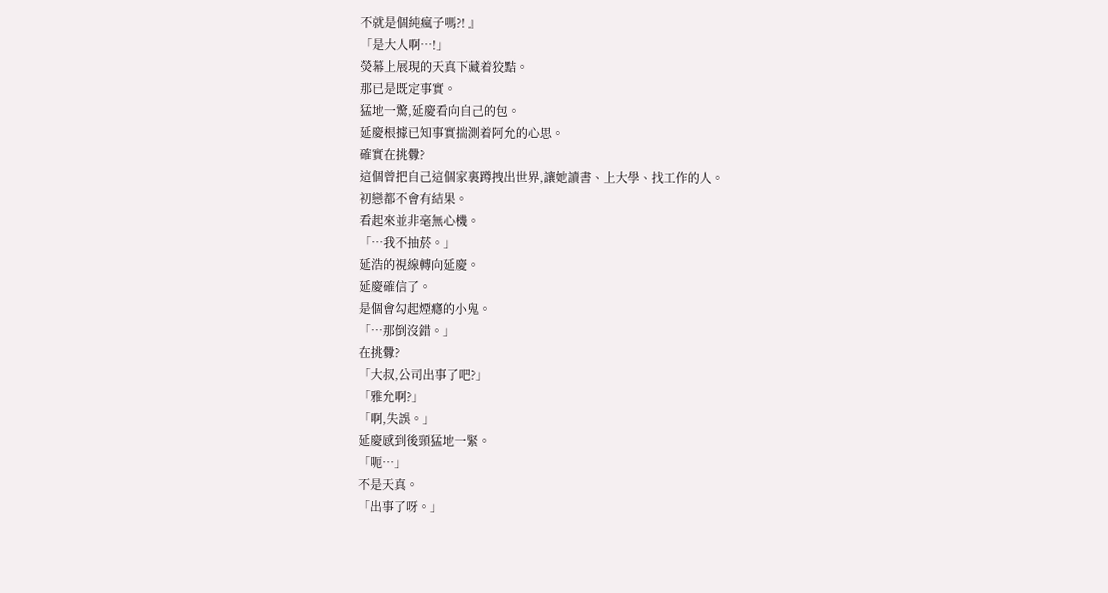不就是個純瘋子嗎?! 』
「是大人啊…!」
熒幕上展現的天真下藏着狡黠。
那已是既定事實。
猛地一驚,延慶看向自己的包。
延慶根據已知事實揣測着阿允的心思。
確實在挑釁?
這個曾把自己這個家裏蹲拽出世界,讓她讀書、上大學、找工作的人。
初戀都不會有結果。
看起來並非毫無心機。
「…我不抽菸。」
延浩的視線轉向延慶。
延慶確信了。
是個會勾起煙癮的小鬼。
「…那倒沒錯。」
在挑釁?
「大叔,公司出事了吧?」
「雅允啊?」
「啊,失誤。」
延慶感到後頸猛地一緊。
「呃…」
不是天真。
「出事了呀。」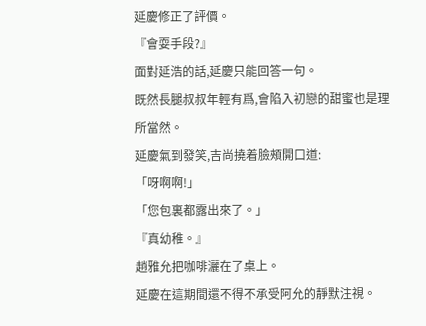延慶修正了評價。
『會耍手段?』
面對延浩的話,延慶只能回答一句。
既然長腿叔叔年輕有爲,會陷入初戀的甜蜜也是理所當然。
延慶氣到發笑,吉尚撓着臉頰開口道:
「呀啊啊!」
「您包裏都露出來了。」
『真幼稚。』
趙雅允把咖啡灑在了桌上。
延慶在這期間還不得不承受阿允的靜默注視。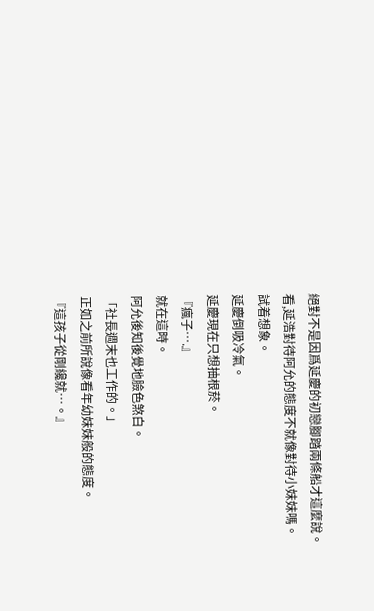絕對不是因爲延慶的初戀腳踏兩條船才這麼說。
看,延浩對待阿允的態度不就像對待小妹妹嗎。
試着想象。
延慶倒吸冷氣。
延慶現在只想抽根菸。
『瘋子….』
就在這時。
阿允後知後覺地臉色煞白。
「社長週末也工作的。」
正如之前所說像看年幼妹妹般的態度。
『這孩子從剛纔就…。』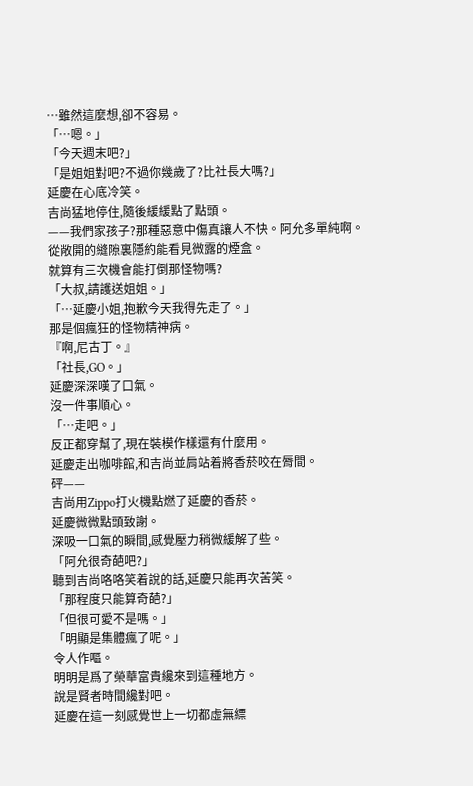…雖然這麼想,卻不容易。
「…嗯。」
「今天週末吧?」
「是姐姐對吧?不過你幾歲了?比社長大嗎?」
延慶在心底冷笑。
吉尚猛地停住,隨後緩緩點了點頭。
——我們家孩子?那種惡意中傷真讓人不快。阿允多單純啊。
從敞開的縫隙裏隱約能看見微露的煙盒。
就算有三次機會能打倒那怪物嗎?
「大叔,請護送姐姐。」
「…延慶小姐,抱歉今天我得先走了。」
那是個瘋狂的怪物精神病。
『啊,尼古丁。』
「社長,GO。」
延慶深深嘆了口氣。
沒一件事順心。
「…走吧。」
反正都穿幫了,現在裝模作樣還有什麼用。
延慶走出咖啡館,和吉尚並肩站着將香菸咬在脣間。
砰——
吉尚用Zippo打火機點燃了延慶的香菸。
延慶微微點頭致謝。
深吸一口氣的瞬間,感覺壓力稍微緩解了些。
「阿允很奇葩吧?」
聽到吉尚咯咯笑着說的話,延慶只能再次苦笑。
「那程度只能算奇葩?」
「但很可愛不是嗎。」
「明顯是集體瘋了呢。」
令人作嘔。
明明是爲了榮華富貴纔來到這種地方。
說是賢者時間纔對吧。
延慶在這一刻感覺世上一切都虛無縹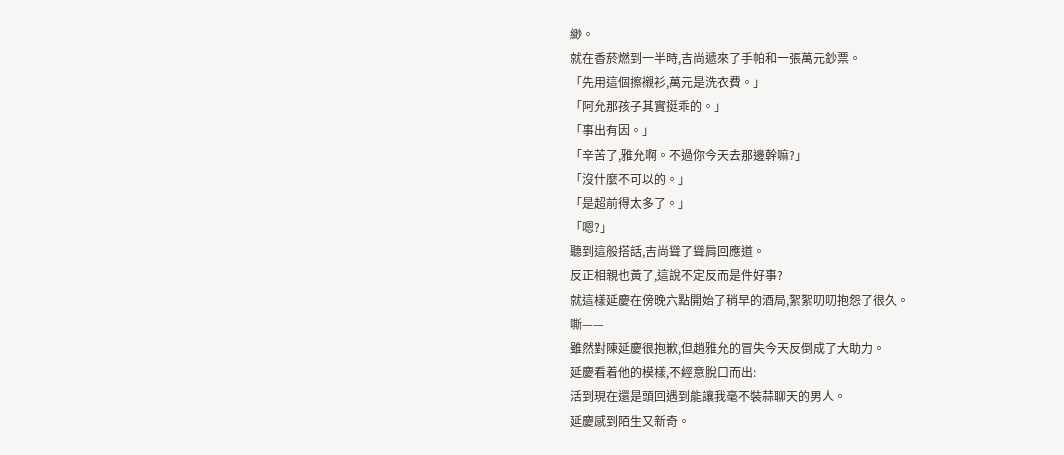緲。
就在香菸燃到一半時,吉尚遞來了手帕和一張萬元鈔票。
「先用這個擦襯衫,萬元是洗衣費。」
「阿允那孩子其實挺乖的。」
「事出有因。」
「辛苦了,雅允啊。不過你今天去那邊幹嘛?」
「沒什麼不可以的。」
「是超前得太多了。」
「嗯?」
聽到這般搭話,吉尚聳了聳肩回應道。
反正相親也黃了,這說不定反而是件好事?
就這樣延慶在傍晚六點開始了稍早的酒局,絮絮叨叨抱怨了很久。
嘶——
雖然對陳延慶很抱歉,但趙雅允的冒失今天反倒成了大助力。
延慶看着他的模樣,不經意脫口而出:
活到現在還是頭回遇到能讓我毫不裝蒜聊天的男人。
延慶感到陌生又新奇。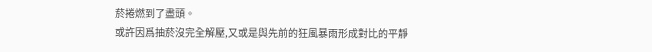菸捲燃到了盡頭。
或許因爲抽菸沒完全解壓,又或是與先前的狂風暴雨形成對比的平靜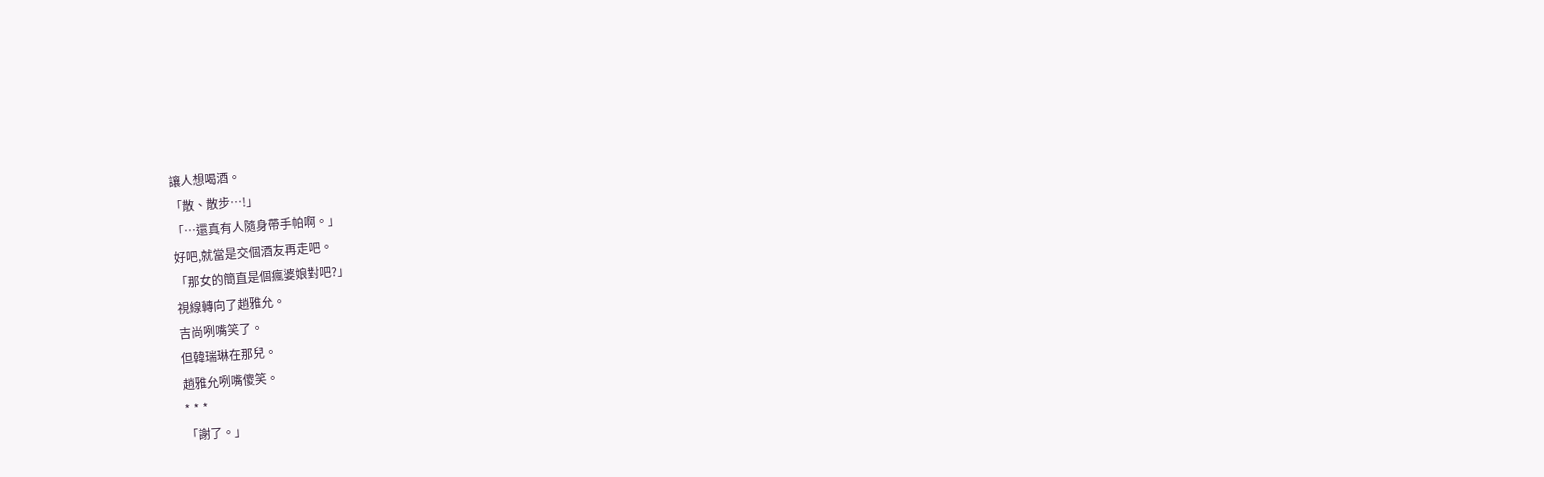讓人想喝酒。
「散、散步…!」
「…還真有人隨身帶手帕啊。」
好吧,就當是交個酒友再走吧。
「那女的簡直是個瘋婆娘對吧?」
視線轉向了趙雅允。
吉尚咧嘴笑了。
但韓瑞琳在那兒。
趙雅允咧嘴傻笑。
* * *
「謝了。」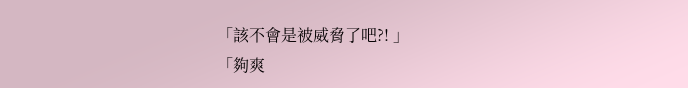「該不會是被威脅了吧?! 」
「夠爽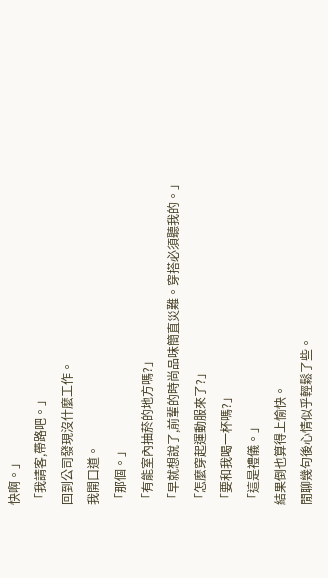快啊。」
「我請客,帶路吧。」
回到公司發現沒什麼工作。
我開口道。
「那個。」
「有能室內抽菸的地方嗎?」
「早就想說了,前輩的時尚品味簡直災難。穿搭必須聽我的。」
「怎麼穿起運動服來了?」
「要和我喝一杯嗎?」
「這是禮儀。」
結果倒也算得上愉快。
閒聊幾句後心情似乎輕鬆了些。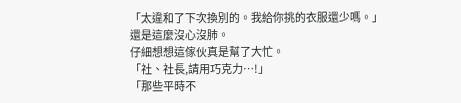「太違和了下次換別的。我給你挑的衣服還少嗎。」
還是這麼沒心沒肺。
仔細想想這傢伙真是幫了大忙。
「社、社長,請用巧克力…!」
「那些平時不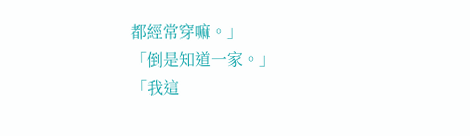都經常穿嘛。」
「倒是知道一家。」
「我這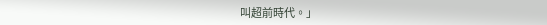叫超前時代。」